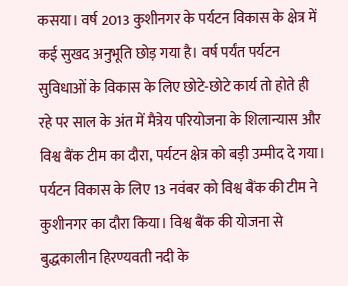कसया। वर्ष 2013 कुशीनगर के पर्यटन विकास के क्षेत्र में कई सुखद अनुभूति छोड़ गया है। वर्ष पर्यंत पर्यटन सुविधाओं के विकास के लिए छोटे-छोटे कार्य तो होते ही रहे पर साल के अंत में मैत्रेय परियोजना के शिलान्यास और विश्व बैंक टीम का दौरा, पर्यटन क्षेत्र को बड़ी उम्मीद दे गया।
पर्यटन विकास के लिए 13 नवंबर को विश्व बैंक की टीम ने कुशीनगर का दौरा किया। विश्व बैंक की योजना से बुद्धकालीन हिरण्यवती नदी के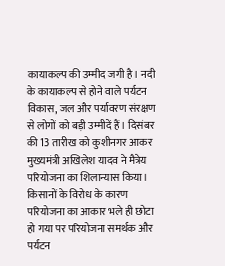कायाकल्प की उम्मीद जगी है। नदी के कायाकल्प से होने वाले पर्यटन विकास, जल और पर्यावरण संरक्षण से लोगों को बड़ी उम्मीदें हैं। दिसंबर की 13 तारीख को कुशीनगर आकर मुख्यमंत्री अखिलेश यादव ने मैत्रेय परियोजना का शिलान्यास किया। किसानों के विरोध के कारण परियोजना का आकार भले ही छोटा हो गया पर परियोजना समर्थक और पर्यटन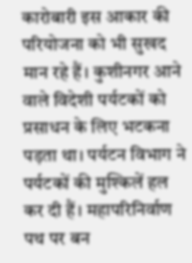कारोबारी इस आकार की परियोजना को भी सुखद मान रहे हैं। कुशीनगर आने वाले विदेशी पर्यटकों को प्रसाधन के लिए भटकना पड़ता था। पर्यटन विभाग ने पर्यटकों की मुश्किलें हल कर दी हैं। महापरिनिर्वाण पथ पर बन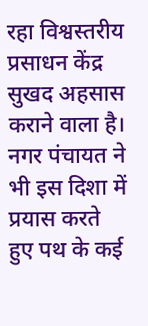रहा विश्वस्तरीय प्रसाधन केंद्र सुखद अहसास कराने वाला है। नगर पंचायत ने भी इस दिशा में प्रयास करते हुए पथ के कई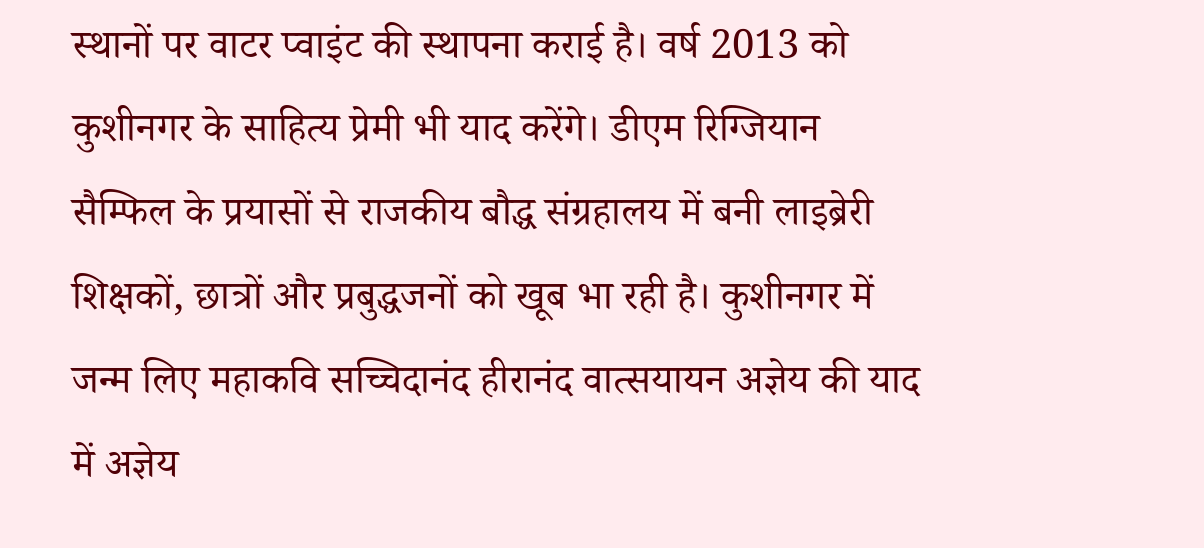स्थानों पर वाटर प्वाइंट की स्थापना कराई है। वर्ष 2013 को कुशीनगर के साहित्य प्रेमी भी याद करेंगे। डीएम रिग्जियान सैम्फिल के प्रयासों से राजकीय बौद्ध संग्रहालय में बनी लाइब्रेरी शिक्षकों, छात्रों और प्रबुद्धजनों को खूब भा रही है। कुशीनगर में जन्म लिए महाकवि सच्चिदानंद हीरानंद वात्सयायन अज्ञेय की याद में अज्ञेय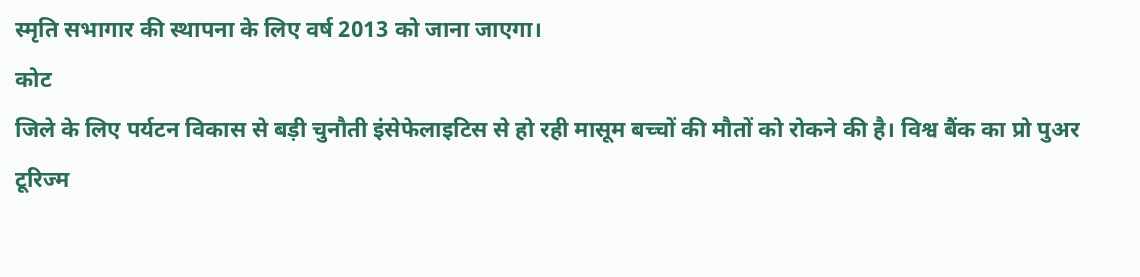स्मृति सभागार की स्थापना के लिए वर्ष 2013 को जाना जाएगा।
कोट
जिले के लिए पर्यटन विकास से बड़ी चुनौती इंसेफेलाइटिस से हो रही मासूम बच्चों की मौतों को रोकने की है। विश्व बैंक का प्रो पुअर टूरिज्म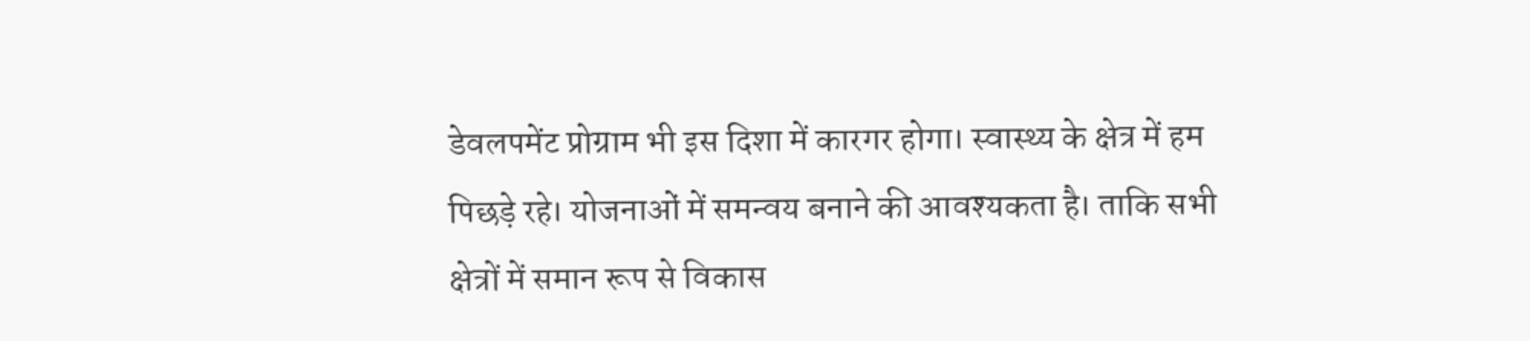डेवलपमेंट प्रोग्राम भी इस दिशा में कारगर होगा। स्वास्थ्य के क्षेत्र में हम पिछड़े रहे। योजनाओं में समन्वय बनाने की आवश्यकता है। ताकि सभी क्षेत्रों में समान रूप से विकास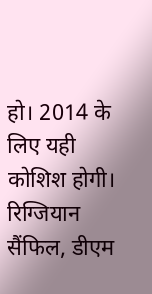हो। 2014 के लिए यही कोशिश होगी।
रिग्जियान सैंफिल, डीएम